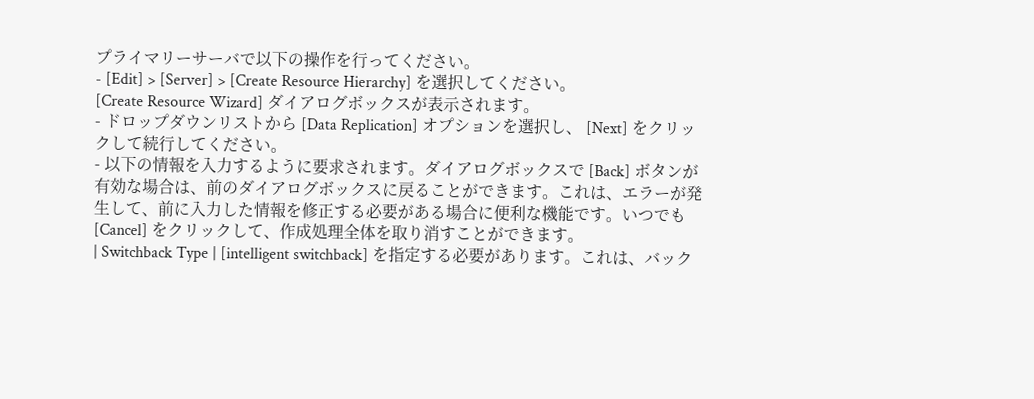プライマリーサーバで以下の操作を行ってください。
- [Edit] > [Server] > [Create Resource Hierarchy] を選択してください。
[Create Resource Wizard] ダイアログボックスが表示されます。
- ドロップダウンリストから [Data Replication] オプションを選択し、 [Next] をクリックして続行してください。
- 以下の情報を入力するように要求されます。ダイアログボックスで [Back] ボタンが有効な場合は、前のダイアログボックスに戻ることができます。これは、エラーが発生して、前に入力した情報を修正する必要がある場合に便利な機能です。いつでも [Cancel] をクリックして、作成処理全体を取り消すことができます。
| Switchback Type | [intelligent switchback] を指定する必要があります。これは、バック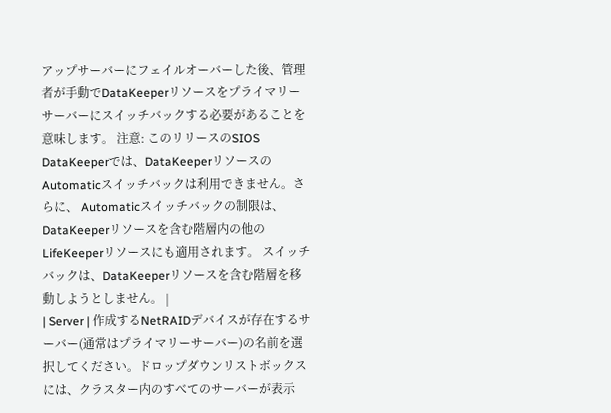アップサーバーにフェイルオーバーした後、管理者が手動でDataKeeperリソースをプライマリーサーバーにスイッチバックする必要があることを意味します。 注意: このリリースのSIOS DataKeeperでは、DataKeeperリソースのAutomaticスイッチバックは利用できません。さらに、 Automaticスイッチバックの制限は、DataKeeperリソースを含む階層内の他のLifeKeeperリソースにも適用されます。 スイッチバックは、DataKeeperリソースを含む階層を移動しようとしません。 |
| Server | 作成するNetRAIDデバイスが存在するサーバー(通常はプライマリーサーバー)の名前を選択してください。ドロップダウンリストボックスには、クラスター内のすべてのサーバーが表示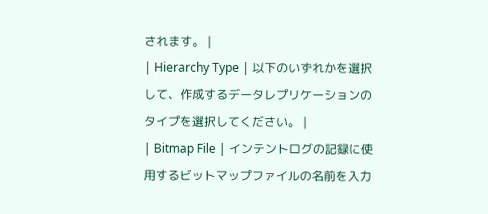されます。 |
| Hierarchy Type | 以下のいずれかを選択して、作成するデータレプリケーションのタイプを選択してください。 |
| Bitmap File | インテントログの記録に使用するビットマップファイルの名前を入力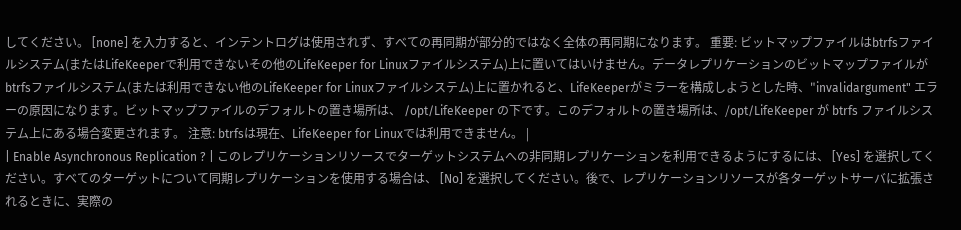してください。 [none] を入力すると、インテントログは使用されず、すべての再同期が部分的ではなく全体の再同期になります。 重要: ビットマップファイルはbtrfsファイルシステム(またはLifeKeeperで利用できないその他のLifeKeeper for Linuxファイルシステム)上に置いてはいけません。データレプリケーションのビットマップファイルがbtrfsファイルシステム(または利用できない他のLifeKeeper for Linuxファイルシステム)上に置かれると、LifeKeeperがミラーを構成しようとした時、"invalidargument" エラーの原因になります。ビットマップファイルのデフォルトの置き場所は、 /opt/LifeKeeper の下です。このデフォルトの置き場所は、/opt/LifeKeeper が btrfs ファイルシステム上にある場合変更されます。 注意: btrfsは現在、LifeKeeper for Linuxでは利用できません。 |
| Enable Asynchronous Replication ? | このレプリケーションリソースでターゲットシステムへの非同期レプリケーションを利用できるようにするには、 [Yes] を選択してください。すべてのターゲットについて同期レプリケーションを使用する場合は、 [No] を選択してください。後で、レプリケーションリソースが各ターゲットサーバに拡張されるときに、実際の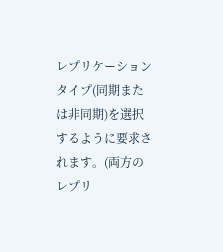レプリケーションタイプ(同期または非同期)を選択するように要求されます。(両方のレプリ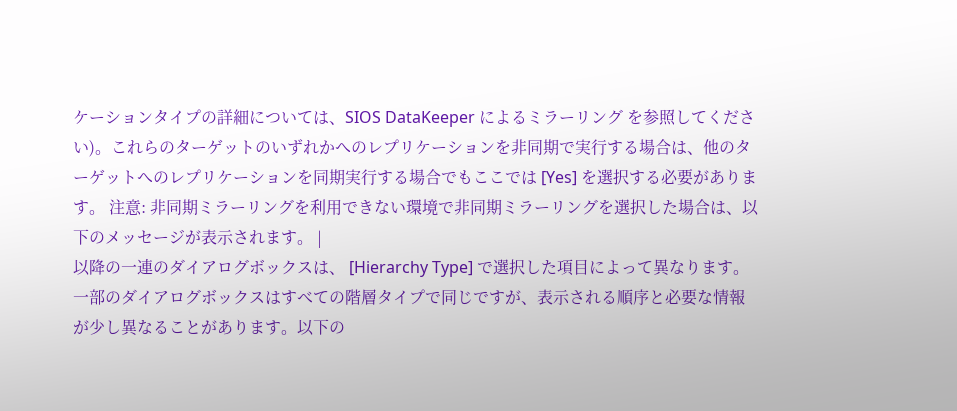ケーションタイプの詳細については、SIOS DataKeeper によるミラーリング を参照してください)。これらのターゲットのいずれかへのレプリケーションを非同期で実行する場合は、他のターゲットへのレプリケーションを同期実行する場合でもここでは [Yes] を選択する必要があります。 注意: 非同期ミラーリングを利用できない環境で非同期ミラーリングを選択した場合は、以下のメッセージが表示されます。 |
以降の一連のダイアログボックスは、 [Hierarchy Type] で選択した項目によって異なります。一部のダイアログボックスはすべての階層タイプで同じですが、表示される順序と必要な情報が少し異なることがあります。以下の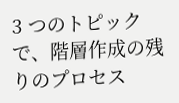3 つのトピックで、階層作成の残りのプロセス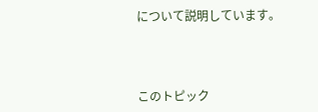について説明しています。




このトピック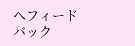へフィードバック